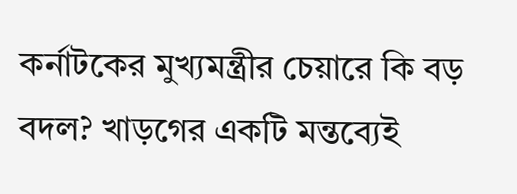কর্নাটকের মুখ্যমন্ত্রীর চেয়ারে কি বড় বদল? খাড়গের একটি মন্তব্যেই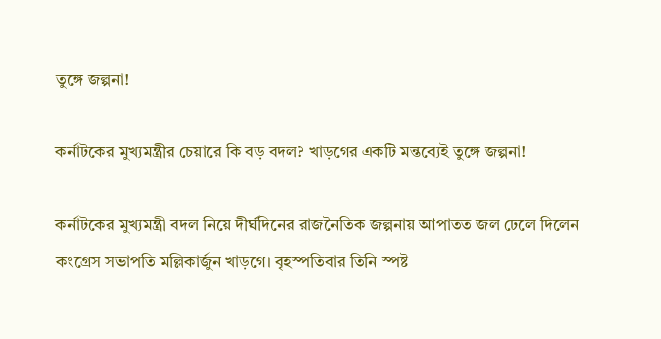তুঙ্গে জল্পনা!

কর্নাটকের মুখ্যমন্ত্রীর চেয়ারে কি বড় বদল? খাড়গের একটি মন্তব্যেই তুঙ্গে জল্পনা!

কর্নাটকের মুখ্যমন্ত্রী বদল নিয়ে দীর্ঘদিনের রাজনৈতিক জল্পনায় আপাতত জল ঢেলে দিলেন কংগ্রেস সভাপতি মল্লিকার্জুন খাড়গে। বৃহস্পতিবার তিনি স্পষ্ট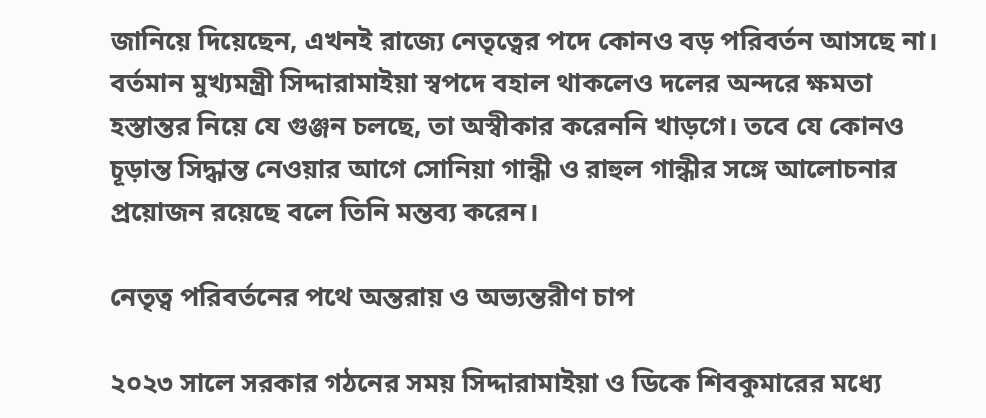জানিয়ে দিয়েছেন, এখনই রাজ্যে নেতৃত্বের পদে কোনও বড় পরিবর্তন আসছে না। বর্তমান মুখ্যমন্ত্রী সিদ্দারামাইয়া স্বপদে বহাল থাকলেও দলের অন্দরে ক্ষমতা হস্তান্তর নিয়ে যে গুঞ্জন চলছে, তা অস্বীকার করেননি খাড়গে। তবে যে কোনও চূড়ান্ত সিদ্ধান্ত নেওয়ার আগে সোনিয়া গান্ধী ও রাহুল গান্ধীর সঙ্গে আলোচনার প্রয়োজন রয়েছে বলে তিনি মন্তব্য করেন।

নেতৃত্ব পরিবর্তনের পথে অন্তরায় ও অভ্যন্তরীণ চাপ

২০২৩ সালে সরকার গঠনের সময় সিদ্দারামাইয়া ও ডিকে শিবকুমারের মধ্যে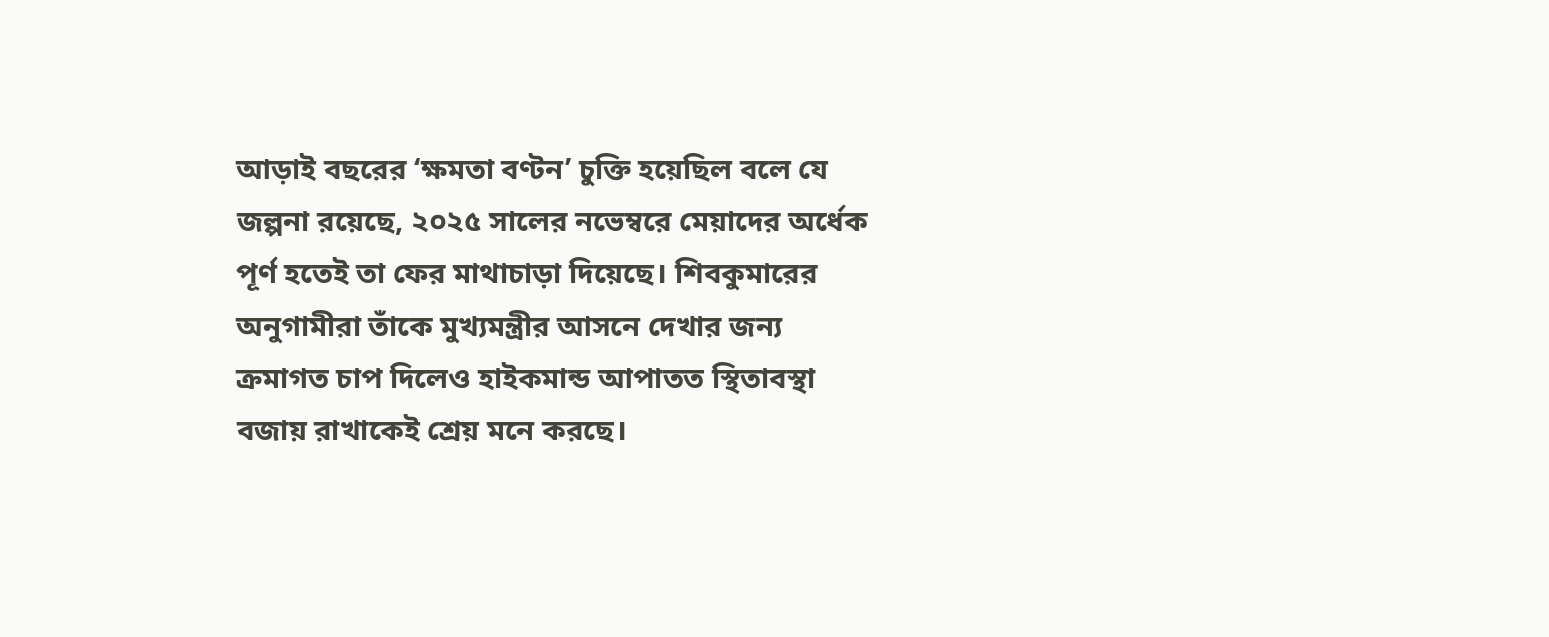আড়াই বছরের ‘ক্ষমতা বণ্টন’ চুক্তি হয়েছিল বলে যে জল্পনা রয়েছে, ২০২৫ সালের নভেম্বরে মেয়াদের অর্ধেক পূর্ণ হতেই তা ফের মাথাচাড়া দিয়েছে। শিবকুমারের অনুগামীরা তাঁকে মুখ্যমন্ত্রীর আসনে দেখার জন্য ক্রমাগত চাপ দিলেও হাইকমান্ড আপাতত স্থিতাবস্থা বজায় রাখাকেই শ্রেয় মনে করছে।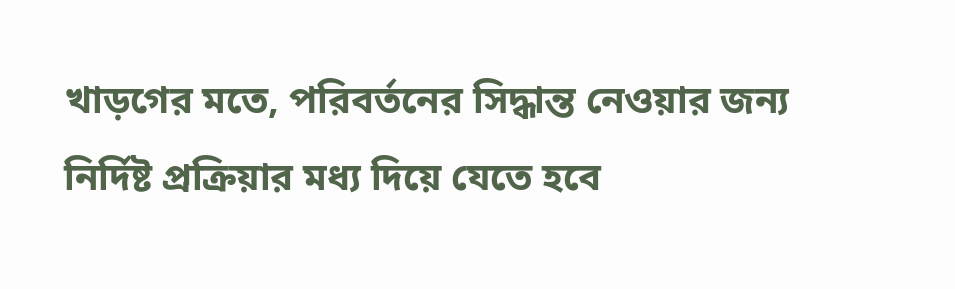খাড়গের মতে, পরিবর্তনের সিদ্ধান্ত নেওয়ার জন্য নির্দিষ্ট প্রক্রিয়ার মধ্য দিয়ে যেতে হবে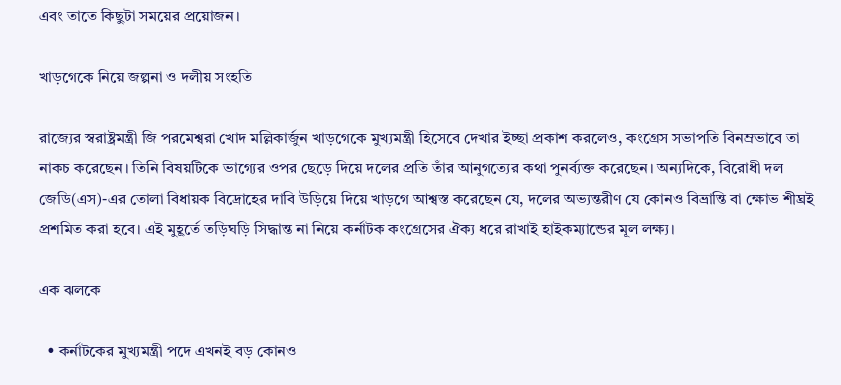এবং তাতে কিছুটা সময়ের প্রয়োজন।

খাড়গেকে নিয়ে জল্পনা ও দলীয় সংহতি

রাজ্যের স্বরাষ্ট্রমন্ত্রী জি পরমেশ্বরা খোদ মল্লিকার্জুন খাড়গেকে মুখ্যমন্ত্রী হিসেবে দেখার ইচ্ছা প্রকাশ করলেও, কংগ্রেস সভাপতি বিনম্রভাবে তা নাকচ করেছেন। তিনি বিষয়টিকে ভাগ্যের ওপর ছেড়ে দিয়ে দলের প্রতি তাঁর আনুগত্যের কথা পুনর্ব্যক্ত করেছেন। অন্যদিকে, বিরোধী দল জেডি(এস)-এর তোলা বিধায়ক বিদ্রোহের দাবি উড়িয়ে দিয়ে খাড়গে আশ্বস্ত করেছেন যে, দলের অভ্যন্তরীণ যে কোনও বিভ্রান্তি বা ক্ষোভ শীঘ্রই প্রশমিত করা হবে। এই মুহূর্তে তড়িঘড়ি সিদ্ধান্ত না নিয়ে কর্নাটক কংগ্রেসের ঐক্য ধরে রাখাই হাইকম্যান্ডের মূল লক্ষ্য।

এক ঝলকে

  • কর্নাটকের মুখ্যমন্ত্রী পদে এখনই বড় কোনও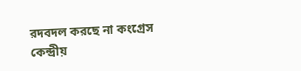রদবদল করছে না কংগ্রেস কেন্দ্রীয়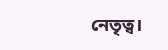নেতৃত্ব।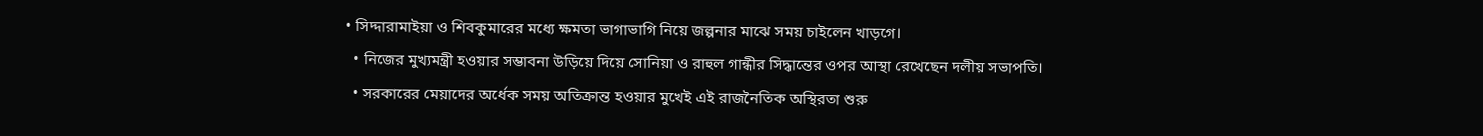• সিদ্দারামাইয়া ও শিবকুমারের মধ্যে ক্ষমতা ভাগাভাগি নিয়ে জল্পনার মাঝে সময় চাইলেন খাড়গে।
  • নিজের মুখ্যমন্ত্রী হওয়ার সম্ভাবনা উড়িয়ে দিয়ে সোনিয়া ও রাহুল গান্ধীর সিদ্ধান্তের ওপর আস্থা রেখেছেন দলীয় সভাপতি।
  • সরকারের মেয়াদের অর্ধেক সময় অতিক্রান্ত হওয়ার মুখেই এই রাজনৈতিক অস্থিরতা শুরু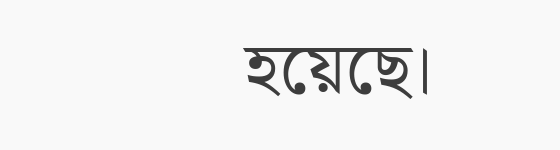হয়েছে।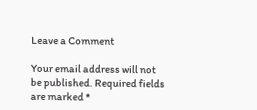Leave a Comment

Your email address will not be published. Required fields are marked *